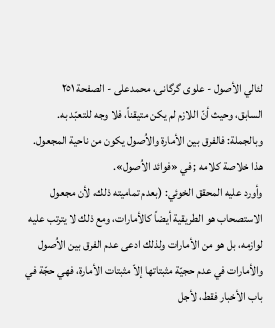لئالي الأصول - علوی گرگانی، محمدعلی - الصفحة ٢٥١
السابق، وحيث أنّ اللازم لم يكن متيقناً، فلا وجه للتعبّد به.
وبالجملة: فالفرق بين الأمارة والاُصول يكون من ناحية المجعول.
هذا خلاصة كلامه ; في «فوائد الاُصول».
وأورد عليه المحقق الخوئي: (بعدم تماميته ذلك، لأن مجعول الاستصحاب هو الطريقية أيضاً كالأمارات، ومع ذلك لا يترتب عليه لوازمه، بل هو من الأمارات ولذلك ادعى عدم الفرق بين الاُصول والأمارات في عدم حجيّة مثبتاتها إلاّ مثبتات الأمارة، فهي حجّة في باب الأخبار فقط، لأجل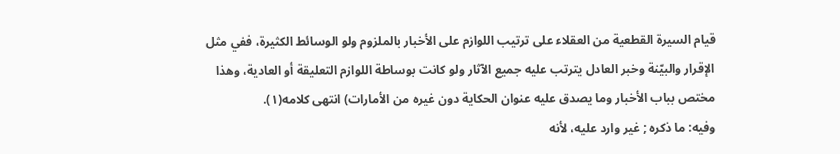قيام السيرة القطعية من العقلاء على ترتيب اللوازم على الأخبار بالملزوم ولو الوسائط الكثيرة، ففي مثل الإقرار والبيّنة وخبر العادل يترتب عليه جميع الآثار ولو كانت بوساطة اللوازم التعليقة أو العادية، وهذا مختص بباب الأخبار وما يصدق عليه عنوان الحكاية دون غيره من الأمارات) انتهى كلامه(١).
وفيه: ما ذكره ; غير وارد عليه، لأنه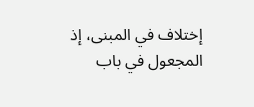إختلاف في المبنى، إذ المجعول في باب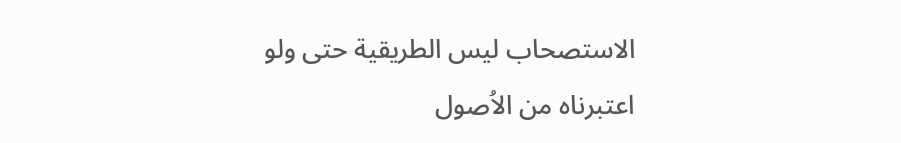الاستصحاب ليس الطريقية حتى ولو اعتبرناه من الاُصول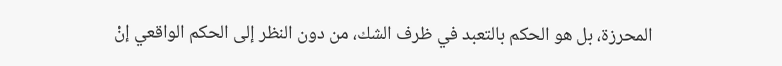المحرزة، بل هو الحكم بالتعبد في ظرف الشك، من دون النظر إلى الحكم الواقعي إنْ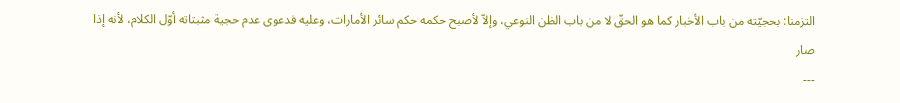التزمنا: بحجيّته من باب الأخبار كما هو الحقّ لا من باب الظن النوعي، وإلاّ لأصبح حكمه حكم سائر الأمارات، وعليه فدعوى عدم حجية مثبتاته أوّل الكلام، لأنه إذا صار
---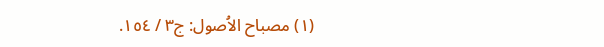(١) مصباح الاُصول: ج٣ / ١٥٤.